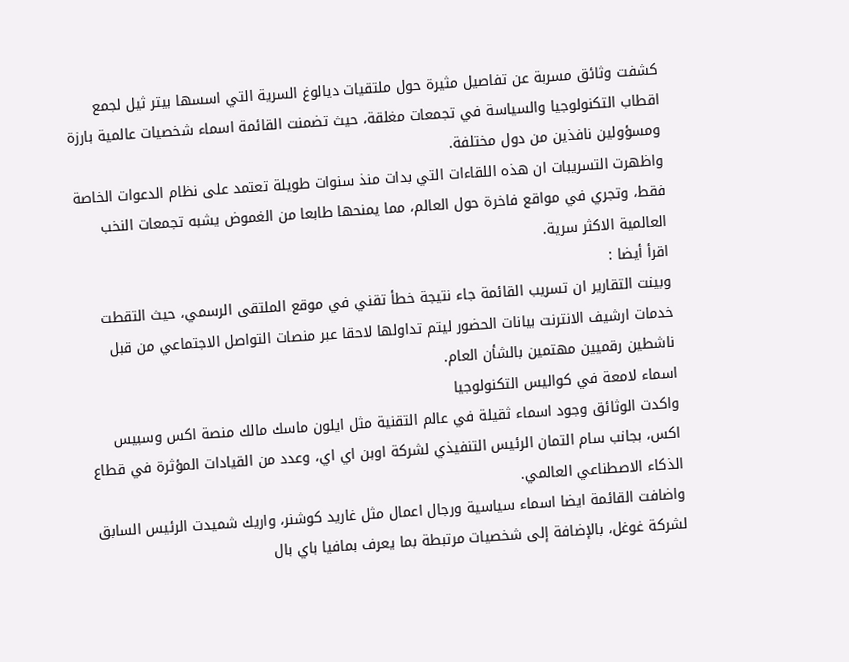كشفت وثائق مسربة عن تفاصيل مثيرة حول ملتقيات ديالوغ السرية التي اسسها بيتر ثيل لجمع اقطاب التكنولوجيا والسياسة في تجمعات مغلقة، حيث تضمنت القائمة اسماء شخصيات عالمية بارزة ومسؤولين نافذين من دول مختلفة.
واظهرت التسريبات ان هذه اللقاءات التي بدات منذ سنوات طويلة تعتمد على نظام الدعوات الخاصة فقط، وتجري في مواقع فاخرة حول العالم، مما يمنحها طابعا من الغموض يشبه تجمعات النخب العالمية الاكثر سرية.
اقرأ أيضا :
وبينت التقارير ان تسريب القائمة جاء نتيجة خطأ تقني في موقع الملتقى الرسمي، حيث التقطت خدمات ارشيف الانترنت بيانات الحضور ليتم تداولها لاحقا عبر منصات التواصل الاجتماعي من قبل ناشطين رقميين مهتمين بالشأن العام.
اسماء لامعة في كواليس التكنولوجيا
واكدت الوثائق وجود اسماء ثقيلة في عالم التقنية مثل ايلون ماسك مالك منصة اكس وسبيس اكس، بجانب سام التمان الرئيس التنفيذي لشركة اوبن اي اي، وعدد من القيادات المؤثرة في قطاع الذكاء الاصطناعي العالمي.
واضافت القائمة ايضا اسماء سياسية ورجال اعمال مثل غاريد كوشنر، واريك شميدت الرئيس السابق لشركة غوغل، بالإضافة إلى شخصيات مرتبطة بما يعرف بمافيا باي بال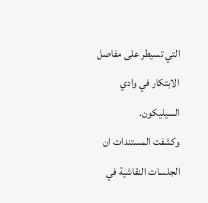التي تسيطر على مفاصل الابتكار في وادي السيليكون.
وكشفت المستندات ان الجلسات النقاشية في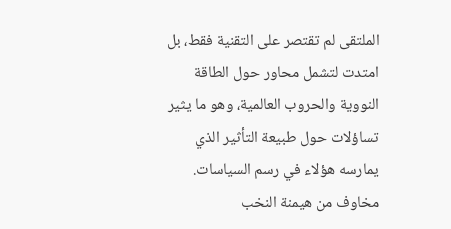الملتقى لم تقتصر على التقنية فقط، بل امتدت لتشمل محاور حول الطاقة النووية والحروب العالمية، وهو ما يثير تساؤلات حول طبيعة التأثير الذي يمارسه هؤلاء في رسم السياسات.
مخاوف من هيمنة النخب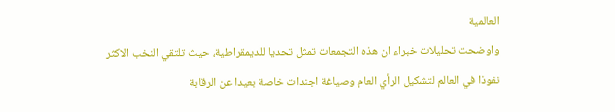العالمية
واوضحت تحليلات خبراء ان هذه التجمعات تمثل تحديا للديمقراطية، حيث تلتقي النخب الاكثر نفوذا في العالم لتشكيل الرأي العام وصياغة اجندات خاصة بعيدا عن الرقابة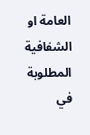العامة او الشفافية المطلوبة في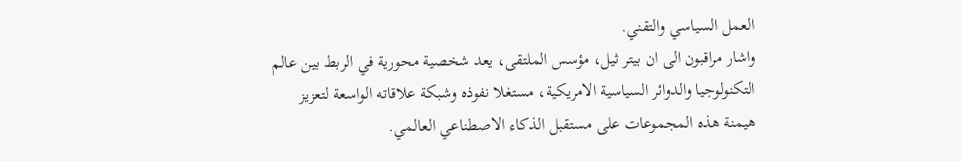العمل السياسي والتقني.
واشار مراقبون الى ان بيتر ثيل، مؤسس الملتقى، يعد شخصية محورية في الربط بين عالم التكنولوجيا والدوائر السياسية الامريكية، مستغلا نفوذه وشبكة علاقاته الواسعة لتعزيز هيمنة هذه المجموعات على مستقبل الذكاء الاصطناعي العالمي.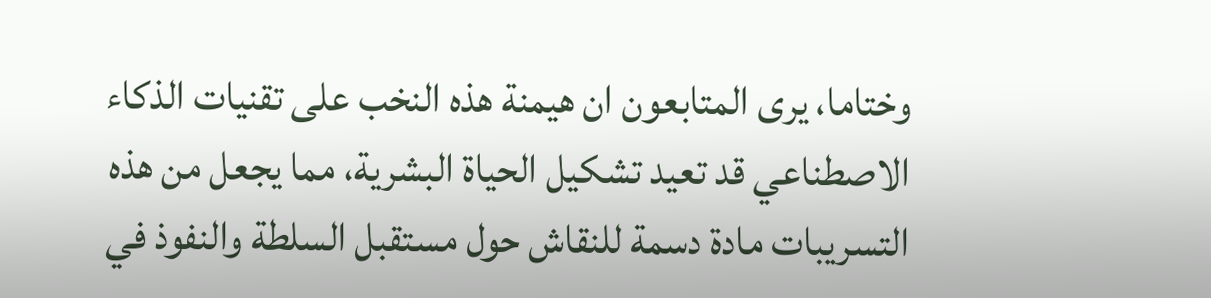وختاما، يرى المتابعون ان هيمنة هذه النخب على تقنيات الذكاء الاصطناعي قد تعيد تشكيل الحياة البشرية، مما يجعل من هذه التسريبات مادة دسمة للنقاش حول مستقبل السلطة والنفوذ في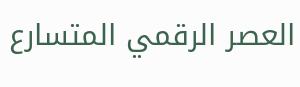العصر الرقمي المتسارع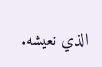الذي نعيشه.